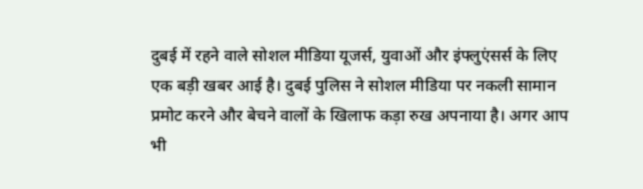दुबई में रहने वाले सोशल मीडिया यूजर्स, युवाओं और इंफ्लुएंसर्स के लिए एक बड़ी खबर आई है। दुबई पुलिस ने सोशल मीडिया पर नकली सामान प्रमोट करने और बेचने वालों के खिलाफ कड़ा रुख अपनाया है। अगर आप भी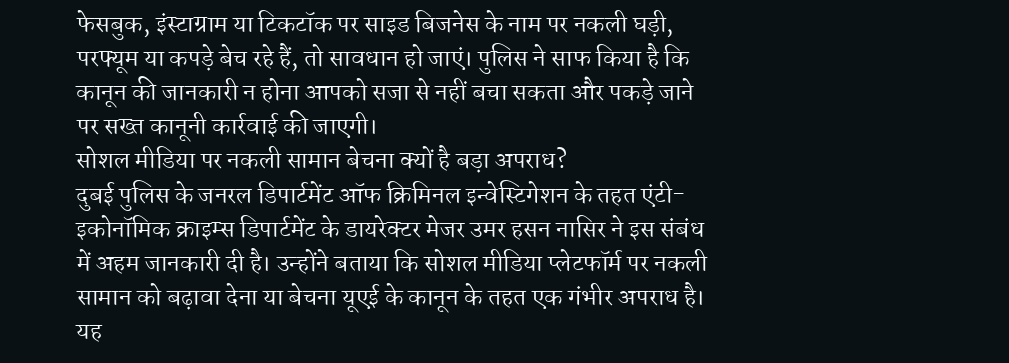फेसबुक, इंस्टाग्राम या टिकटॉक पर साइड बिजनेस के नाम पर नकली घड़ी, परफ्यूम या कपड़े बेच रहे हैं, तो सावधान हो जाएं। पुलिस ने साफ किया है कि कानून की जानकारी न होना आपको सजा से नहीं बचा सकता और पकड़े जाने पर सख्त कानूनी कार्रवाई की जाएगी।
सोशल मीडिया पर नकली सामान बेचना क्यों है बड़ा अपराध?
दुबई पुलिस के जनरल डिपार्टमेंट ऑफ क्रिमिनल इन्वेस्टिगेशन के तहत एंटी-इकोनॉमिक क्राइम्स डिपार्टमेंट के डायरेक्टर मेजर उमर हसन नासिर ने इस संबंध में अहम जानकारी दी है। उन्होंने बताया कि सोशल मीडिया प्लेटफॉर्म पर नकली सामान को बढ़ावा देना या बेचना यूएई के कानून के तहत एक गंभीर अपराध है। यह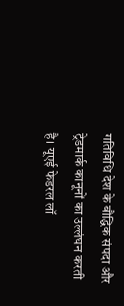गतिविधि देश के बौद्धिक संपदा और ट्रेडमार्क कानूनों का उल्लंघन करती है। यूएई फेडरल लॉ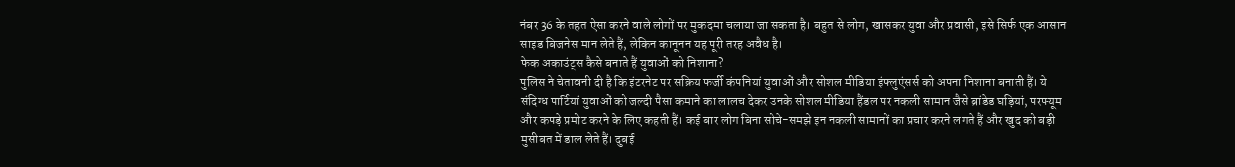नंबर 36 के तहत ऐसा करने वाले लोगों पर मुकदमा चलाया जा सकता है। बहुत से लोग, खासकर युवा और प्रवासी, इसे सिर्फ एक आसान साइड बिजनेस मान लेते हैं, लेकिन कानूनन यह पूरी तरह अवैध है।
फेक अकाउंट्स कैसे बनाते हैं युवाओं को निशाना?
पुलिस ने चेतावनी दी है कि इंटरनेट पर सक्रिय फर्जी कंपनियां युवाओं और सोशल मीडिया इंफ्लुएंसर्स को अपना निशाना बनाती हैं। ये संदिग्ध पार्टियां युवाओं को जल्दी पैसा कमाने का लालच देकर उनके सोशल मीडिया हैंडल पर नकली सामान जैसे ब्रांडेड घड़ियां, परफ्यूम और कपड़े प्रमोट करने के लिए कहती हैं। कई बार लोग बिना सोचे-समझे इन नकली सामानों का प्रचार करने लगते हैं और खुद को बड़ी मुसीबत में डाल लेते हैं। दुबई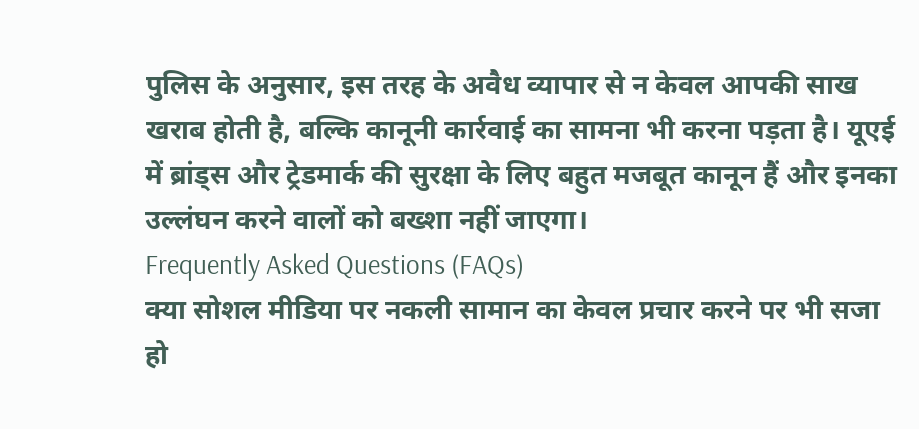पुलिस के अनुसार, इस तरह के अवैध व्यापार से न केवल आपकी साख खराब होती है, बल्कि कानूनी कार्रवाई का सामना भी करना पड़ता है। यूएई में ब्रांड्स और ट्रेडमार्क की सुरक्षा के लिए बहुत मजबूत कानून हैं और इनका उल्लंघन करने वालों को बख्शा नहीं जाएगा।
Frequently Asked Questions (FAQs)
क्या सोशल मीडिया पर नकली सामान का केवल प्रचार करने पर भी सजा हो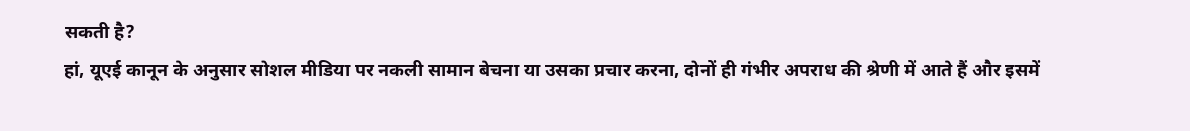सकती है?
हां, यूएई कानून के अनुसार सोशल मीडिया पर नकली सामान बेचना या उसका प्रचार करना, दोनों ही गंभीर अपराध की श्रेणी में आते हैं और इसमें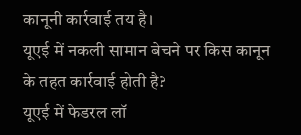कानूनी कार्रवाई तय है।
यूएई में नकली सामान बेचने पर किस कानून के तहत कार्रवाई होती है?
यूएई में फेडरल लॉ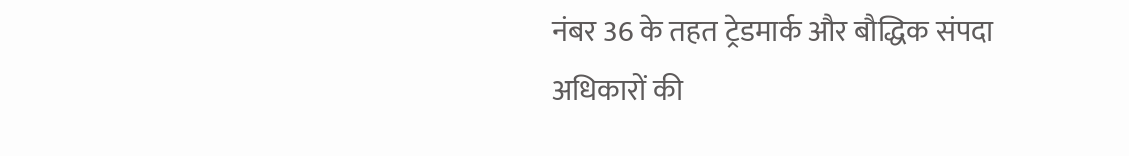नंबर 36 के तहत ट्रेडमार्क और बौद्धिक संपदा अधिकारों की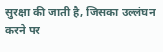सुरक्षा की जाती है, जिसका उल्लंघन करने पर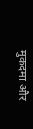मुकदमा और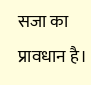सजा का प्रावधान है।